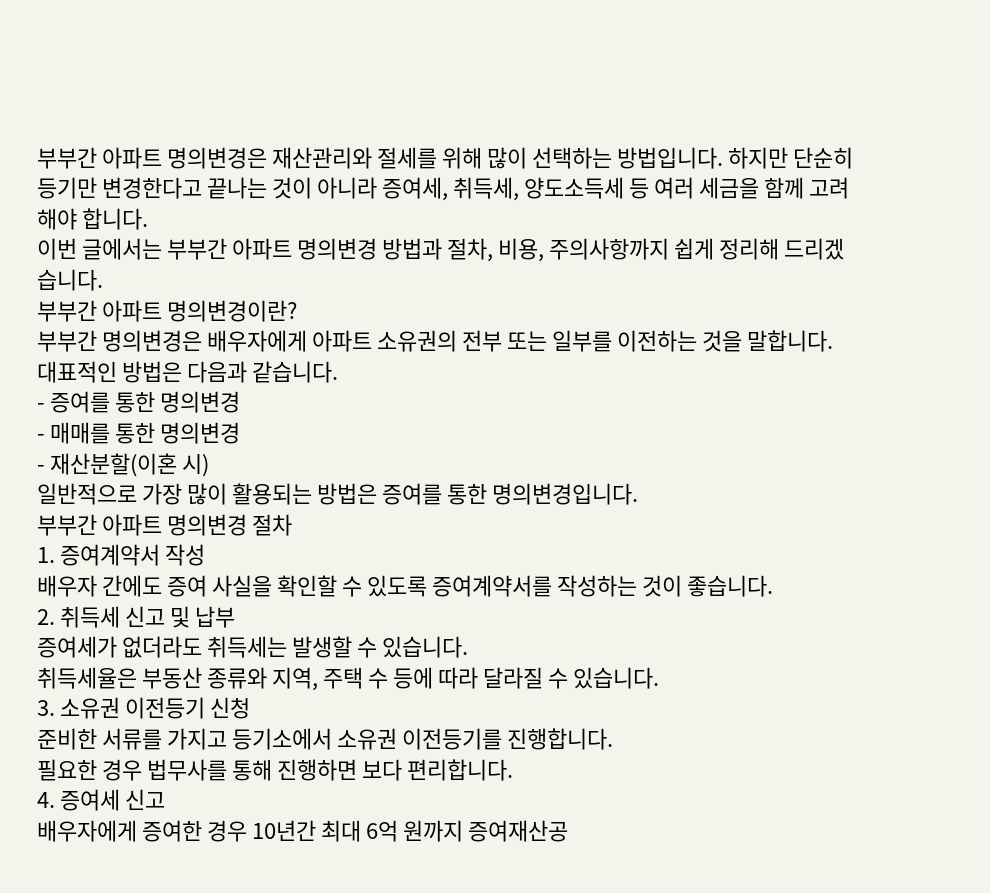부부간 아파트 명의변경은 재산관리와 절세를 위해 많이 선택하는 방법입니다. 하지만 단순히 등기만 변경한다고 끝나는 것이 아니라 증여세, 취득세, 양도소득세 등 여러 세금을 함께 고려해야 합니다.
이번 글에서는 부부간 아파트 명의변경 방법과 절차, 비용, 주의사항까지 쉽게 정리해 드리겠습니다.
부부간 아파트 명의변경이란?
부부간 명의변경은 배우자에게 아파트 소유권의 전부 또는 일부를 이전하는 것을 말합니다.
대표적인 방법은 다음과 같습니다.
- 증여를 통한 명의변경
- 매매를 통한 명의변경
- 재산분할(이혼 시)
일반적으로 가장 많이 활용되는 방법은 증여를 통한 명의변경입니다.
부부간 아파트 명의변경 절차
1. 증여계약서 작성
배우자 간에도 증여 사실을 확인할 수 있도록 증여계약서를 작성하는 것이 좋습니다.
2. 취득세 신고 및 납부
증여세가 없더라도 취득세는 발생할 수 있습니다.
취득세율은 부동산 종류와 지역, 주택 수 등에 따라 달라질 수 있습니다.
3. 소유권 이전등기 신청
준비한 서류를 가지고 등기소에서 소유권 이전등기를 진행합니다.
필요한 경우 법무사를 통해 진행하면 보다 편리합니다.
4. 증여세 신고
배우자에게 증여한 경우 10년간 최대 6억 원까지 증여재산공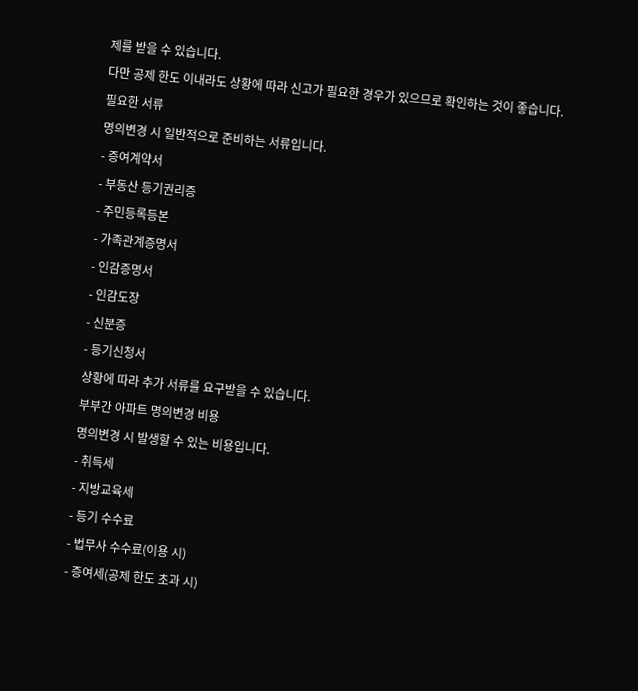제를 받을 수 있습니다.
다만 공제 한도 이내라도 상황에 따라 신고가 필요한 경우가 있으므로 확인하는 것이 좋습니다.
필요한 서류
명의변경 시 일반적으로 준비하는 서류입니다.
- 증여계약서
- 부동산 등기권리증
- 주민등록등본
- 가족관계증명서
- 인감증명서
- 인감도장
- 신분증
- 등기신청서
상황에 따라 추가 서류를 요구받을 수 있습니다.
부부간 아파트 명의변경 비용
명의변경 시 발생할 수 있는 비용입니다.
- 취득세
- 지방교육세
- 등기 수수료
- 법무사 수수료(이용 시)
- 증여세(공제 한도 초과 시)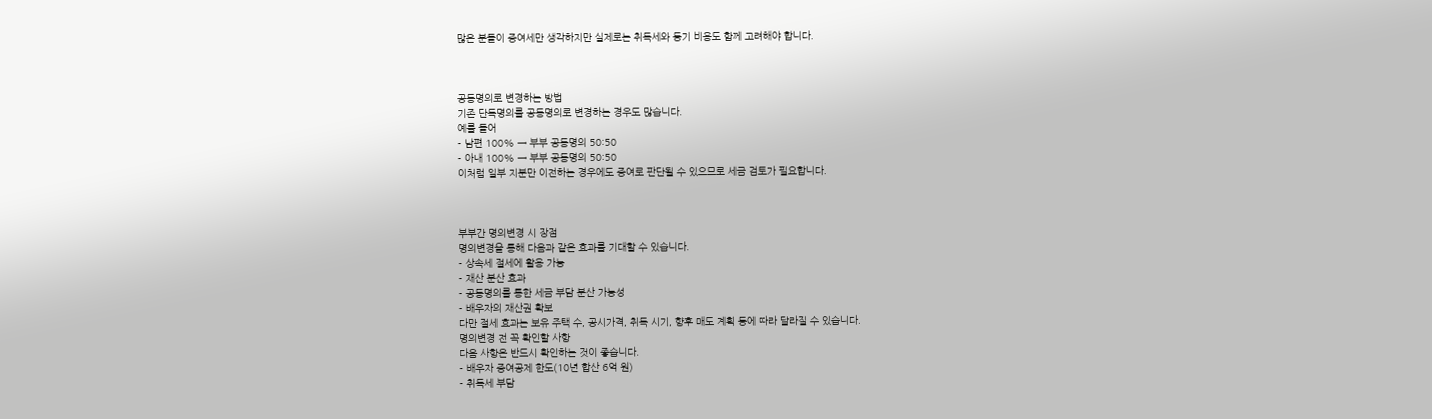많은 분들이 증여세만 생각하지만 실제로는 취득세와 등기 비용도 함께 고려해야 합니다.



공동명의로 변경하는 방법
기존 단독명의를 공동명의로 변경하는 경우도 많습니다.
예를 들어
- 남편 100% → 부부 공동명의 50:50
- 아내 100% → 부부 공동명의 50:50
이처럼 일부 지분만 이전하는 경우에도 증여로 판단될 수 있으므로 세금 검토가 필요합니다.



부부간 명의변경 시 장점
명의변경을 통해 다음과 같은 효과를 기대할 수 있습니다.
- 상속세 절세에 활용 가능
- 재산 분산 효과
- 공동명의를 통한 세금 부담 분산 가능성
- 배우자의 재산권 확보
다만 절세 효과는 보유 주택 수, 공시가격, 취득 시기, 향후 매도 계획 등에 따라 달라질 수 있습니다.
명의변경 전 꼭 확인할 사항
다음 사항은 반드시 확인하는 것이 좋습니다.
- 배우자 증여공제 한도(10년 합산 6억 원)
- 취득세 부담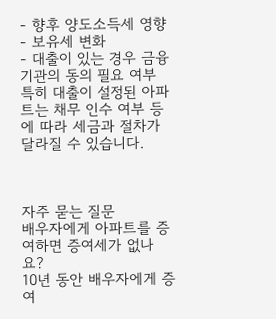- 향후 양도소득세 영향
- 보유세 변화
- 대출이 있는 경우 금융기관의 동의 필요 여부
특히 대출이 설정된 아파트는 채무 인수 여부 등에 따라 세금과 절차가 달라질 수 있습니다.



자주 묻는 질문
배우자에게 아파트를 증여하면 증여세가 없나요?
10년 동안 배우자에게 증여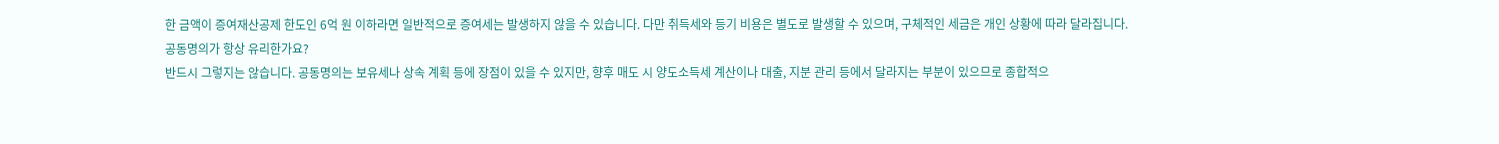한 금액이 증여재산공제 한도인 6억 원 이하라면 일반적으로 증여세는 발생하지 않을 수 있습니다. 다만 취득세와 등기 비용은 별도로 발생할 수 있으며, 구체적인 세금은 개인 상황에 따라 달라집니다.
공동명의가 항상 유리한가요?
반드시 그렇지는 않습니다. 공동명의는 보유세나 상속 계획 등에 장점이 있을 수 있지만, 향후 매도 시 양도소득세 계산이나 대출, 지분 관리 등에서 달라지는 부분이 있으므로 종합적으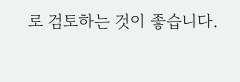로 검토하는 것이 좋습니다.